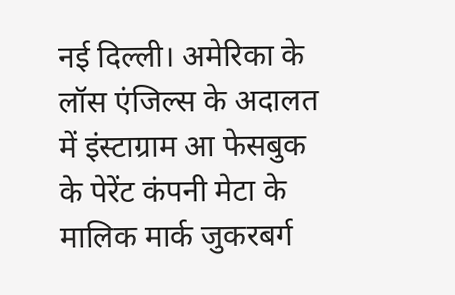नई दिल्ली। अमेरिका के लॉस एंजिल्स के अदालत में इंस्टाग्राम आ फेसबुक के पेरेंट कंपनी मेटा के मालिक मार्क जुकरबर्ग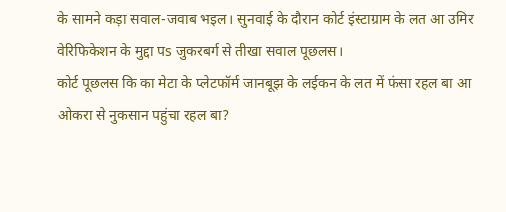के सामने कड़ा सवाल-जवाब भइल। सुनवाई के दौरान कोर्ट इंस्टाग्राम के लत आ उमिर वेरिफिकेशन के मुद्दा पs जुकरबर्ग से तीखा सवाल पूछलस।
कोर्ट पूछलस कि का मेटा के प्लेटफॉर्म जानबूझ के लईकन के लत में फंसा रहल बा आ ओकरा से नुकसान पहुंचा रहल बा?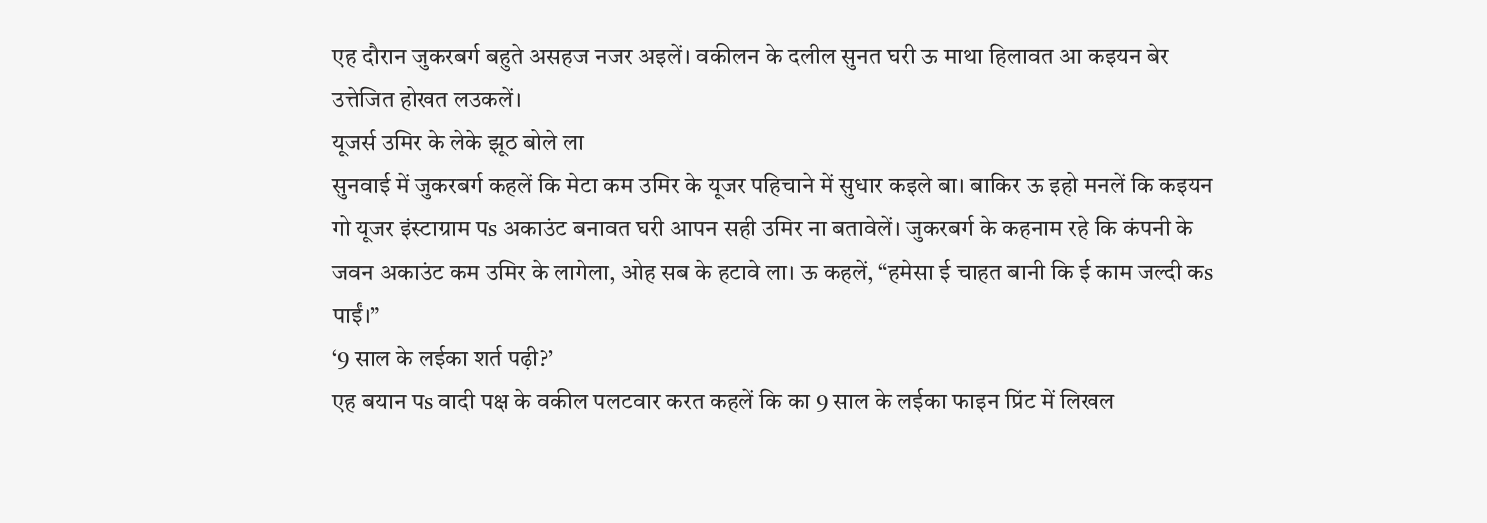एह दौरान जुकरबर्ग बहुते असहज नजर अइलें। वकीलन के दलील सुनत घरी ऊ माथा हिलावत आ कइयन बेर उत्तेजित होखत लउकलें।
यूजर्स उमिर के लेके झूठ बोले ला
सुनवाई में जुकरबर्ग कहलें कि मेटा कम उमिर के यूजर पहिचाने में सुधार कइले बा। बाकिर ऊ इहो मनलें कि कइयन गो यूजर इंस्टाग्राम पs अकाउंट बनावत घरी आपन सही उमिर ना बतावेलें। जुकरबर्ग के कहनाम रहे कि कंपनी के जवन अकाउंट कम उमिर के लागेला, ओह सब के हटावे ला। ऊ कहलें, “हमेसा ई चाहत बानी कि ई काम जल्दी कs पाईं।”
‘9 साल के लईका शर्त पढ़ी?’
एह बयान पs वादी पक्ष के वकील पलटवार करत कहलें कि का 9 साल के लईका फाइन प्रिंट में लिखल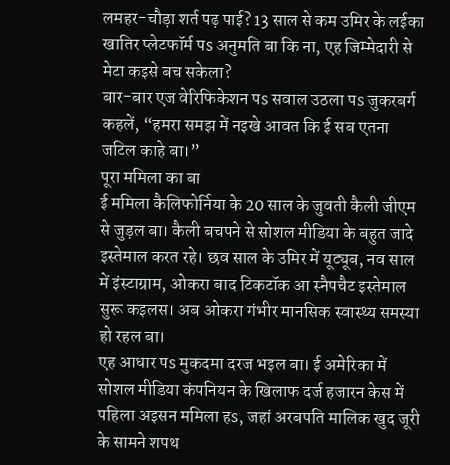लमहर-चौड़ा शर्त पढ़ पाई? 13 साल से कम उमिर के लईका खातिर प्लेटफॉर्म पs अनुमति बा कि ना, एह जिम्मेदारी से मेटा कइसे बच सकेला?
बार-बार एज वेरिफिकेशन पs सवाल उठला पs जुकरबर्ग कहलें, “हमरा समझ में नइखे आवत कि ई सब एतना जटिल काहे बा।”
पूरा ममिला का बा
ई ममिला कैलिफोर्निया के 20 साल के जुवती कैली जीएम से जुड़ल बा। कैली बचपने से सोशल मीडिया के बहुत जादे इस्तेमाल करत रहे। छव साल के उमिर में यूट्यूब, नव साल में इंस्टाग्राम, ओकरा बाद टिकटॉक आ स्नैपचैट इस्तेमाल सुरू कइलस। अब ओकरा गंभीर मानसिक स्वास्थ्य समस्या हो रहल बा।
एह आधार पs मुकदमा दरज भइल बा। ई अमेरिका में सोशल मीडिया कंपनियन के खिलाफ दर्ज हजारन केस में पहिला अइसन ममिला हs, जहां अरबपति मालिक खुद जूरी के सामने शपथ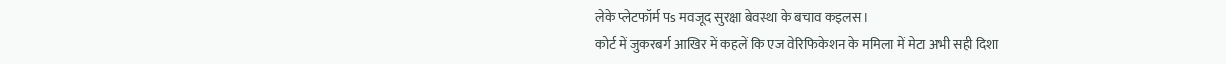लेके प्लेटफॉर्म पs मवजूद सुरक्षा बेवस्था के बचाव कइलस।
कोर्ट में जुकरबर्ग आखिर में कहलें कि एज वेरिफिकेशन के ममिला में मेटा अभी सही दिशा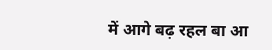में आगे बढ़ रहल बा आ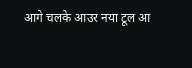आगे चलके आउर नया टूल आ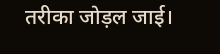तरीका जोड़ल जाई।